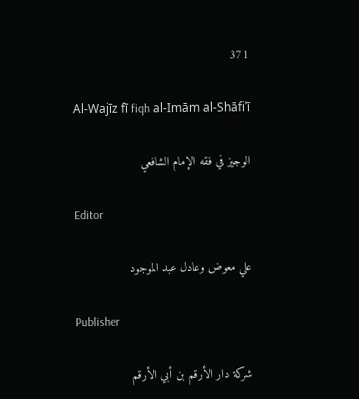371

Al-Wajīz fī fiqh al-Imām al-Shāfiʿī

الوجيز في فقه الإمام الشافعي

Editor

علي معوض وعادل عبد الموجود

Publisher

شركة دار الأرقم بن أبي الأرقم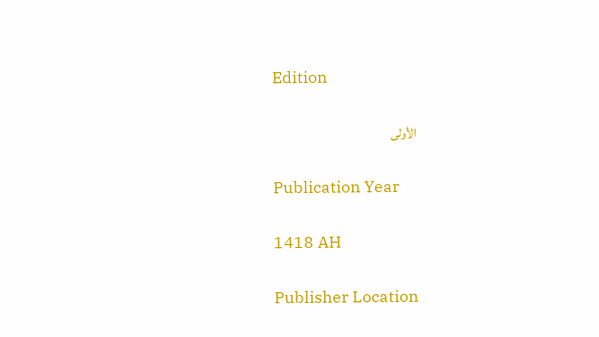Edition

الأولى

Publication Year

1418 AH

Publisher Location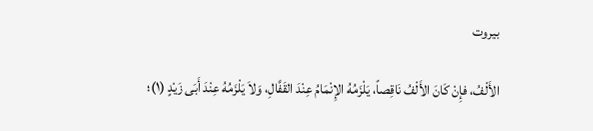بيروت

الأَلْفُ، فإِنْ كَانَ الأَلْفُ نَاقِصاً، يَلْزَمُهُ الإِنْمَامُ عِنْدَ القَفَّالِ، وَلاَ يَلْزَمُهُ عِنْدَ أَبَى زَيْدٍ (١)؛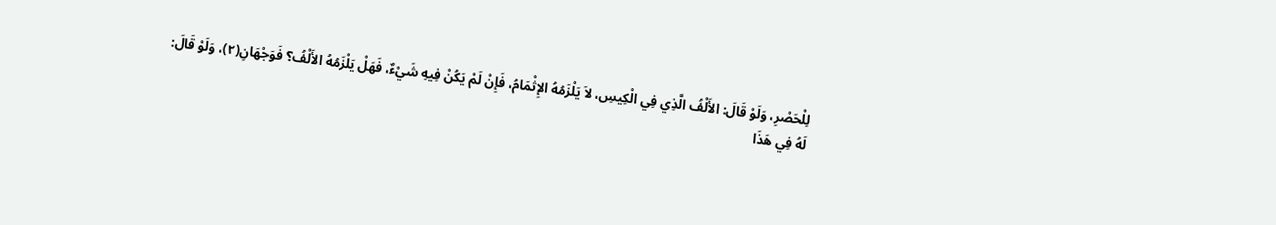لِلْحَصْرِ، وَلَوْ قَالَ: الأَلْفُ الَّذِي فِي الْكِيسِ، لاَ يَلْزَمُهُ الإِثْمَامُ، فَإِنْ لَمْ يَكُنْ فِيهِ شَيْءٌ، فَهَلْ يَلْزَمُهُ الأَلْفُ؟ فَوَجْهَانِ(٢)، وَلَوْ قَالَ: لَهُ فِي هَذَا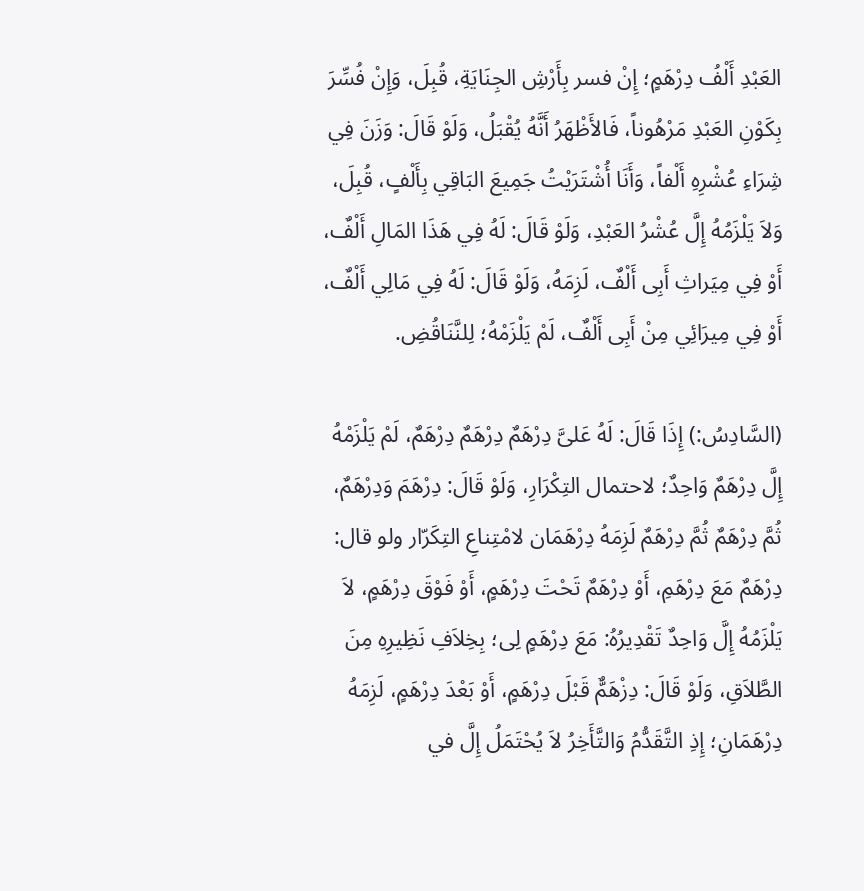العَبْدِ أَلْفُ دِرْهَمٍ؛ إِنْ فسر بِأَرْشِ الجِنَايَةِ، قُبِلَ، وَإِنْ فُسِّرَ بِكَوْنِ العَبْدِ مَرْهُوناً، فَالأَظْهَرُ أَنَّهُ يُقْبَلُ، وَلَوْ قَالَ: وَزَنَ فِي شِرَاءِ عُشْرِهِ أَلْفاً، وَأَنَا أُشْتَرَيْتُ جَمِيعَ البَاقِي بِأَلْفٍ، قُبِلَ، وَلاَ يَلْزَمُهُ إِلَّ عُشْرُ العَبْدِ، وَلَوْ قَالَ: لَهُ فِي هَذَا المَالِ أَلْفٌ، أَوْ فِي مِيَراثِ أَبِى أَلْفٌ، لَزِمَهُ، وَلَوْ قَالَ: لَهُ فِي مَالِي أَلْفٌ، أَوْ فِي مِيرَائِي مِنْ أَبِى أَلْفٌ، لَمْ يَلْزَمْهُ؛ لِلنَّنَاقُضِ.

(السَّادِسُ:) إِذَا قَالَ: لَهُ عَلىَّ دِرْهَمٌ دِرْهَمٌ دِرْهَمٌ، لَمْ يَلْزَمْهُ إِلَّ دِرْهَمٌ وَاحِدٌ؛ لاحتمال التِكْرَارِ، وَلَوْ قَالَ: دِرْهَمَ وَدِرْهَمٌ، ثُمَّ دِرْهَمٌ ثُمَّ دِرْهَمٌ لَزِمَهُ دِرْهَمَان لامْتِناعِ التِكَرّار ولو قال: دِرْهَمٌ مَعَ دِرْهَمِ، أَوْ دِرْهَمٌ تَحْتَ دِرْهَمٍ، أَوْ فَوْقَ دِرْهَمٍ، لاَ يَلْزَمُهُ إِلَّ وَاحِدٌ تَقْدِيرُهُ: مَعَ دِرْهَمٍ لِى؛ بِخِلاَفِ نَظِيرِهِ مِنَ الطَّلاَقِ، وَلَوْ قَالَ: دِزْهَمٌّ قَبْلَ دِرْهَمٍ، أَوْ بَعْدَ دِرْهَمٍ، لَزِمَهُ دِرْهَمَانِ؛ إِذِ التَّقَدُّمُ وَالتَّأَخِرُ لاَ يُحْتَمَلُ إِلَّ في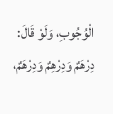الْوُجُوبِ، وَلَوْ قَالَ: دِرْهَمٌ وَدِرْهِمٌ وَدِرْهَمٌ،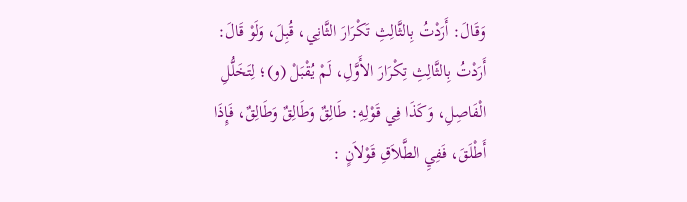وَقَالَ: أَرَدْتُ بِالثَّالِثِ تَكْرَارَ الثَّانِي، قُبِلَ، وَلَوْ قَالَ: أَرَدْتُ بِالثَّالِثِ تِكْرَارَ الأَوَّلِ، لَمْ يُقْبَلْ (و)؛ لِتَخَلُّلِ الْفَاصِلِ، وَكَذَا فِي قَوْلِهِ: طَالِقٌ وَطَالِقٌ وَطَالِقٌ، فَإِذَا أَطْلَقَ، فَفِيِ الطَّلاَقِ قَوْلاَنٍ :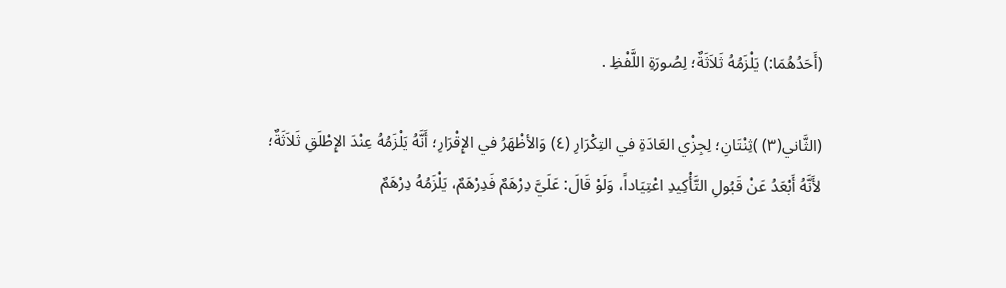(أَحَدُهُمَا:) يَلْزَمُهُ ثَلاَثَةٌ؛ لِصُورَةِ اللَّفْظِ .

(الثَّاني(٣) )ثِنْتَانِ؛ لِجِزْي العَادَةِ في التِكْرَارِ (٤) وَالأظْهَرُ في الإِقْرَارِ؛ أَنَّهُ يَلْزَمُهُ عِنْدَ الإِطْلَقِ ثَلاَثَةٌ؛ لأَنَّهُ أَبْعَدُ عَنْ قَبُولِ التَّأْكِيدِ اعْتِيَاداً، وَلَوْ قَالَ: عَلَيَّ دِرْهَمٌ فَدِرْهَمٌ، يَلْزَمُهُ دِرْهَمٌ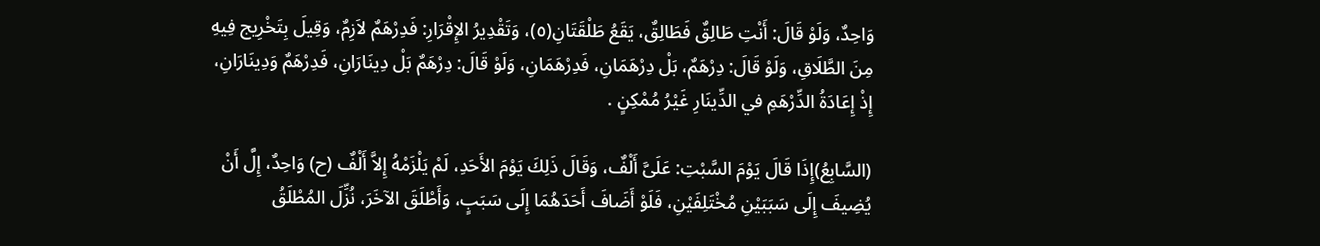وَاحِدٌ، وَلَوْ قَالَ: أَنْتِ طَالِقٌ فَطَالِقٌ، يَقَعُ طَلْقَتَانِ(٥)، وَتَقْدِيرُ الإِقْرَارِ: فَدِرْهَمٌ لاَزِمٌ، وَقِيلَ بِتَخْرِيج فِيهِ مِنَ الطَّلَاقِ، وَلَوْ قَالَ: دِرْهَمٌ، بَلْ دِرْهَمَانِ، فَدِرْهَمَانِ، وَلَوْ قَالَ: دِرْهَمٌ بَلْ دِينَارَانِ، فَدِرْهَمٌ وَدِينَارَانِ، إِذْ إِعَادَةُ الدِّرْهَمِ في الدِّينَارِ غَيْرُ مُمْكِنٍ .

(السَّابِعُ)إِذَا قَالَ يَوْمَ السَّبْتِ: عَلَىَّ أَلْفٌ، وَقَالَ ذَلِكَ يَوْمَ الأَحَدِ، لَمْ يَلْزَمْهُ إِلاَّ أَلْفٌ (ح) وَاحِدٌ، إِلَّ أَنْ يُضِيفَ إِلَى سَبَبَيْنِ مُخْتَلِفَيْنِ، فَلَوْ أَضَافَ أَحَدَهُمَا إِلَى سَبَبٍ، وَأَطْلَقَ الآخَرَ، نُزِّلَ المُطْلَقُ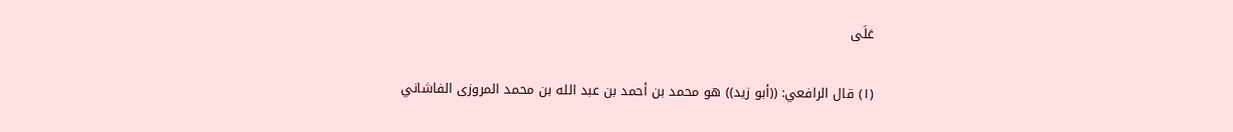عَلَى

(١) قال الرافعي: ((أبو زيد)) هو محمد بن أحمد بن عبد الله بن محمد المروزى الفاشاني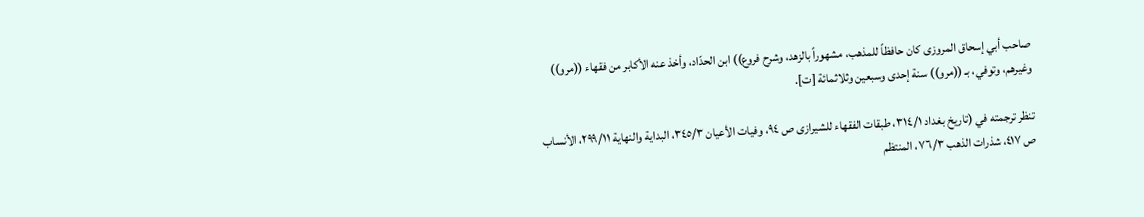صاحب أبي إسحاق المروزى كان حافظاً للمذهب، مشهوراً بالزهد، وشرح فروع)) ابن الحدّاد، وأخذ عنه الأكابر من فقهاء ((مرو)) وغيرهم، وتوفي، بـ ((مرو)) سنة إحدى وسبعين وثلاثمائة [ت].

تنظر ترجمته في (تاريخ بغداد ٣١٤/١، طبقات الفقهاء للشيرازى ص ٩٤، وفيات الأعيان ٣٤٥/٣، البداية والنهاية ٢٩٩/١١، الأنساب ص ٤١٧، شذرات الذهب ٧٦/٣، المنتظم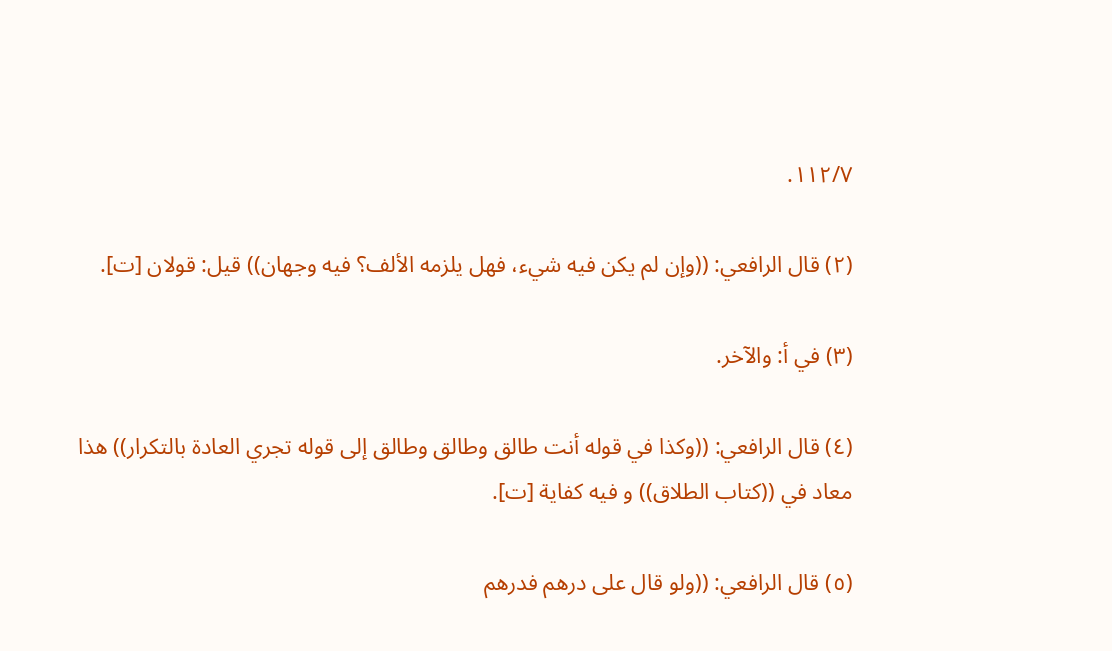١١٢/٧.

(٢) قال الرافعي: ((وإن لم يكن فيه شيء، فهل يلزمه الألف؟ فيه وجهان)) قيل: قولان [ت].

(٣) في أ: والآخر.

(٤) قال الرافعي: ((وكذا في قوله أنت طالق وطالق وطالق إلى قوله تجري العادة بالتكرار)) هذا معاد في ((كتاب الطلاق)) و فيه كفاية [ت].

(٥) قال الرافعي: ((ولو قال على درهم فدرهم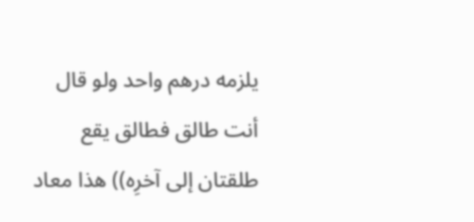يلزمه درهم واحد ولو قال أنت طالق فطالق يقع طلقتان إلى آخرِه)) هذا معاد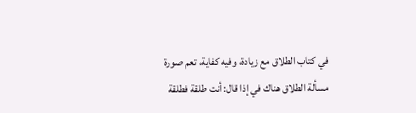في كتاب الطلاق مع زيادة، وفيه كفاية، تعم صورة مسألة الطلاق هناك في إذا قال: أنت طلقة فطلقة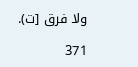ولا فرق [ت).

371